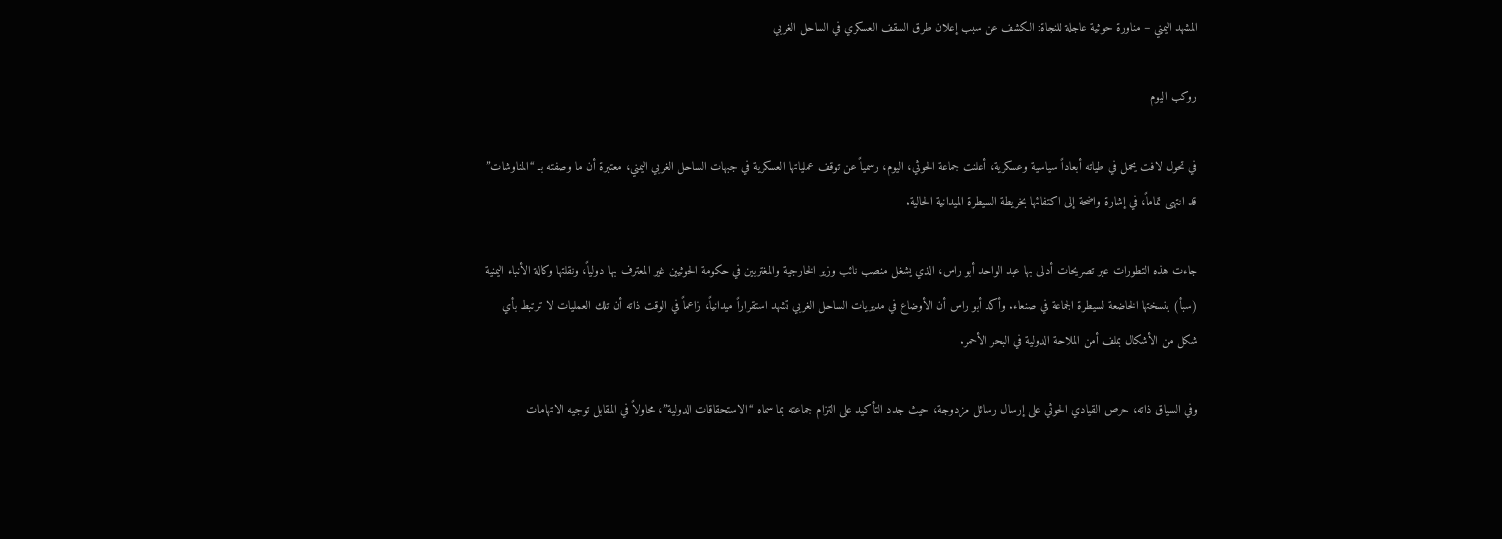المشهد اليمني – مناورة حوثية عاجلة للنجاة: الكشف عن سبب إعلان طرق السقف العسكري في الساحل الغربي

روكب اليوم

في تحول لافت يحمل في طياته أبعاداً سياسية وعسكرية، أعلنت جماعة الحوثي، اليوم، رسمياً عن توقف عملياتها العسكرية في جبهات الساحل الغربي اليمني، معتبرة أن ما وصفته بـ “المناوشات” قد انتهى تماماً، في إشارة واضحة إلى اكتفائها بخريطة السيطرة الميدانية الحالية.

جاءت هذه التطورات عبر تصريحات أدلى بها عبد الواحد أبو راس، الذي يشغل منصب نائب وزير الخارجية والمغتربين في حكومة الحوثيين غير المعترف بها دولياً، ونقلتها وكالة الأنباء اليمنية (سبأ) بنسختها الخاضعة لسيطرة الجماعة في صنعاء. وأكد أبو راس أن الأوضاع في مديريات الساحل الغربي تشهد استقراراً ميدانياً، زاعماً في الوقت ذاته أن تلك العمليات لا ترتبط بأي شكل من الأشكال بملف أمن الملاحة الدولية في البحر الأحمر.

وفي السياق ذاته، حرص القيادي الحوثي على إرسال رسائل مزدوجة، حيث جدد التأكيد على التزام جماعته بما سماه “الاستحقاقات الدولية”، محاولاً في المقابل توجيه الاتهامات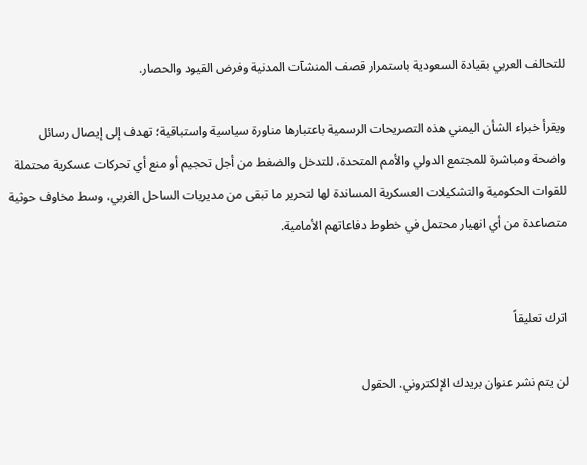للتحالف العربي بقيادة السعودية باستمرار قصف المنشآت المدنية وفرض القيود والحصار.

ويقرأ خبراء الشأن اليمني هذه التصريحات الرسمية باعتبارها مناورة سياسية واستباقية؛ تهدف إلى إيصال رسائل واضحة ومباشرة للمجتمع الدولي والأمم المتحدة، للتدخل والضغط من أجل تحجيم أو منع أي تحركات عسكرية محتملة للقوات الحكومية والتشكيلات العسكرية المساندة لها لتحرير ما تبقى من مديريات الساحل الغربي، وسط مخاوف حوثية متصاعدة من أي انهيار محتمل في خطوط دفاعاتهم الأمامية.


اترك تعليقاً

لن يتم نشر عنوان بريدك الإلكتروني. الحقول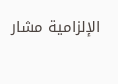الإلزامية مشار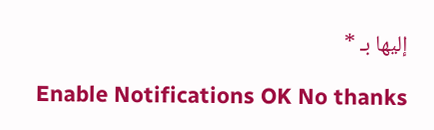إليها بـ *

Enable Notifications OK No thanks